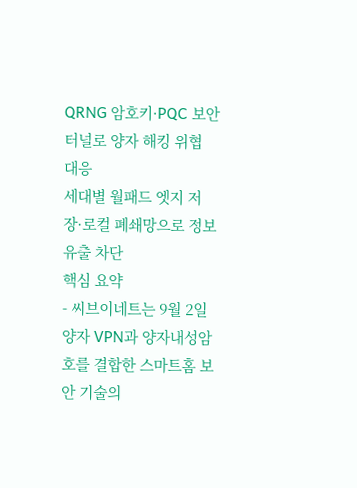QRNG 암호키·PQC 보안 터널로 양자 해킹 위협 대응
세대별 월패드 엣지 저장·로컬 폐쇄망으로 정보 유출 차단
핵심 요약
- 씨브이네트는 9월 2일 양자 VPN과 양자내성암호를 결합한 스마트홈 보안 기술의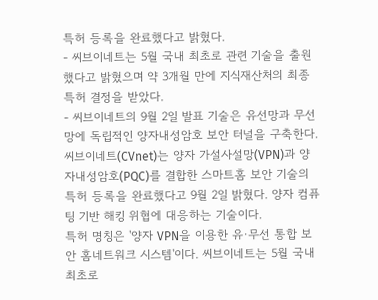특허 등록을 완료했다고 밝혔다.
- 씨브이네트는 5월 국내 최초로 관련 기술을 출원했다고 밝혔으며 약 3개월 만에 지식재산처의 최종 특허 결정을 받았다.
- 씨브이네트의 9월 2일 발표 기술은 유선망과 무선망에 독립적인 양자내성암호 보안 터널을 구축한다.
씨브이네트(CVnet)는 양자 가설사설망(VPN)과 양자내성암호(PQC)를 결합한 스마트홈 보안 기술의 특허 등록을 완료했다고 9월 2일 밝혔다. 양자 컴퓨팅 기반 해킹 위협에 대응하는 기술이다.
특허 명칭은 '양자 VPN을 이용한 유·무선 통합 보안 홈네트워크 시스템'이다. 씨브이네트는 5월 국내 최초로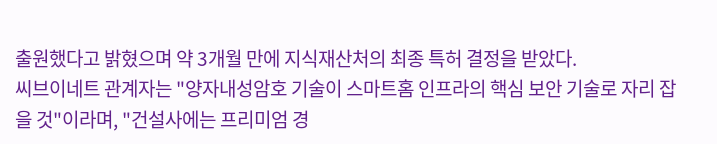출원했다고 밝혔으며 약 3개월 만에 지식재산처의 최종 특허 결정을 받았다.
씨브이네트 관계자는 "양자내성암호 기술이 스마트홈 인프라의 핵심 보안 기술로 자리 잡을 것"이라며, "건설사에는 프리미엄 경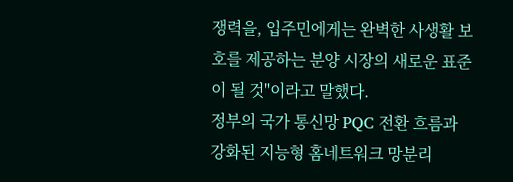쟁력을, 입주민에게는 완벽한 사생활 보호를 제공하는 분양 시장의 새로운 표준이 될 것"이라고 말했다.
정부의 국가 통신망 PQC 전환 흐름과 강화된 지능형 홈네트워크 망분리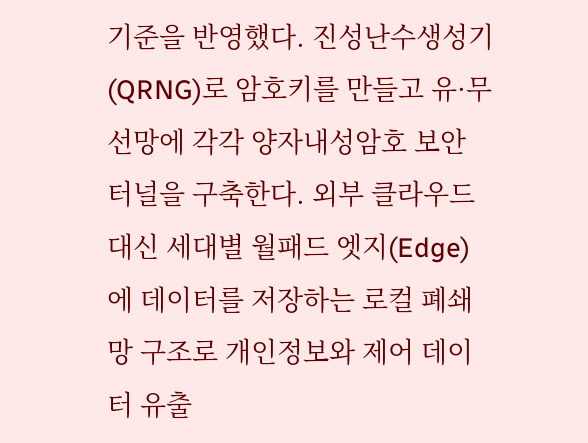기준을 반영했다. 진성난수생성기(QRNG)로 암호키를 만들고 유·무선망에 각각 양자내성암호 보안 터널을 구축한다. 외부 클라우드 대신 세대별 월패드 엣지(Edge)에 데이터를 저장하는 로컬 폐쇄망 구조로 개인정보와 제어 데이터 유출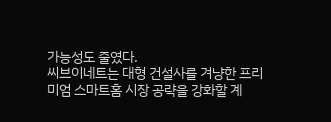가능성도 줄였다.
씨브이네트는 대형 건설사를 겨냥한 프리미엄 스마트홈 시장 공략을 강화할 계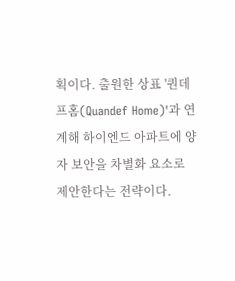획이다. 출원한 상표 '퀀데프홈(Quandef Home)'과 연계해 하이엔드 아파트에 양자 보안을 차별화 요소로 제안한다는 전략이다.